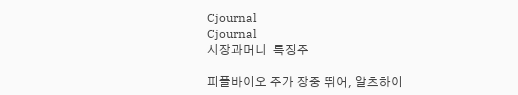Cjournal
Cjournal
시장과머니  특징주

피플바이오 주가 장중 뛰어, 알츠하이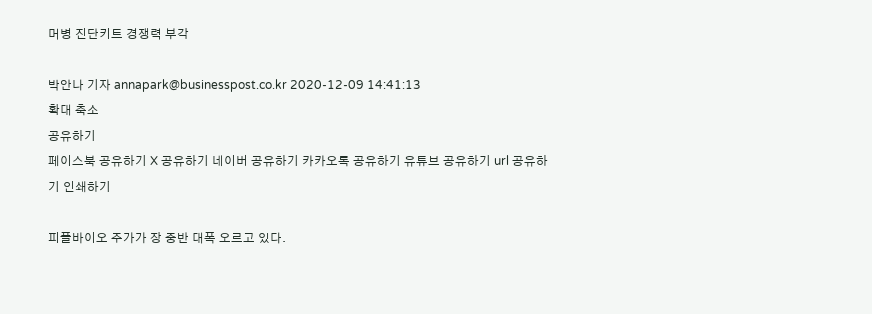머병 진단키트 경쟁력 부각

박안나 기자 annapark@businesspost.co.kr 2020-12-09 14:41:13
확대 축소
공유하기
페이스북 공유하기 X 공유하기 네이버 공유하기 카카오톡 공유하기 유튜브 공유하기 url 공유하기 인쇄하기

피플바이오 주가가 장 중반 대폭 오르고 있다.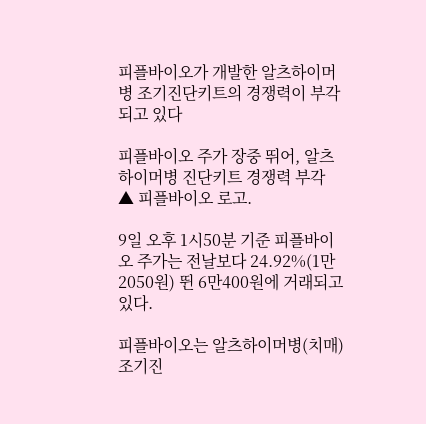피플바이오가 개발한 알츠하이머병 조기진단키트의 경쟁력이 부각되고 있다

피플바이오 주가 장중 뛰어, 알츠하이머병 진단키트 경쟁력 부각
▲ 피플바이오 로고.

9일 오후 1시50분 기준 피플바이오 주가는 전날보다 24.92%(1만2050원) 뛴 6만400원에 거래되고 있다.

피플바이오는 알츠하이머병(치매) 조기진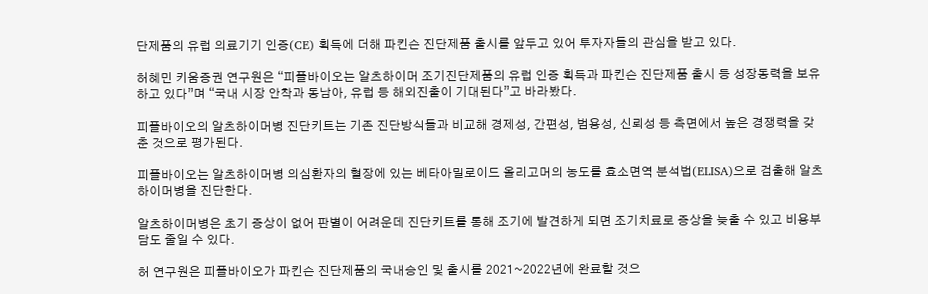단제품의 유럽 의료기기 인증(CE) 획득에 더해 파킨슨 진단제품 출시를 앞두고 있어 투자자들의 관심을 받고 있다.

허혜민 키움증권 연구원은 “피플바이오는 알츠하이머 조기진단제품의 유럽 인증 획득과 파킨슨 진단제품 출시 등 성장동력을 보유하고 있다”며 “국내 시장 안착과 동남아, 유럽 등 해외진출이 기대된다”고 바라봤다.

피플바이오의 알츠하이머병 진단키트는 기존 진단방식들과 비교해 경제성, 간편성, 범용성, 신뢰성 등 측면에서 높은 경쟁력을 갖춘 것으로 평가된다.

피플바이오는 알츠하이머병 의심환자의 혈장에 있는 베타아밀로이드 올리고머의 농도를 효소면역 분석법(ELISA)으로 검출해 알츠하이머병을 진단한다.

알츠하이머병은 초기 증상이 없어 판별이 어려운데 진단키트를 통해 조기에 발견하게 되면 조기치료로 증상을 늦출 수 있고 비용부담도 줄일 수 있다.

허 연구원은 피플바이오가 파킨슨 진단제품의 국내승인 및 출시를 2021~2022년에 완료할 것으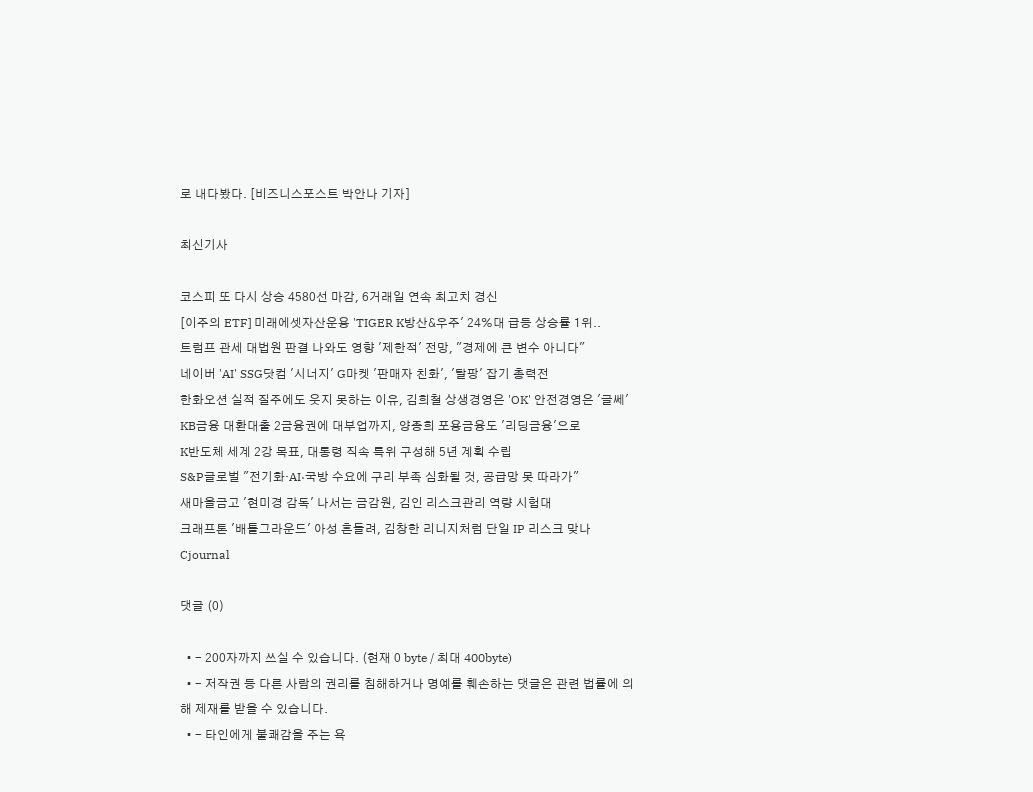로 내다봤다. [비즈니스포스트 박안나 기자]

최신기사

코스피 또 다시 상승 4580선 마감, 6거래일 연속 최고치 경신
[이주의 ETF] 미래에셋자산운용 'TIGER K방산&우주' 24%대 급등 상승률 1위..
트럼프 관세 대법원 판결 나와도 영향 '제한적' 전망, "경제에 큰 변수 아니다"
네이버 'AI' SSG닷컴 '시너지' G마켓 '판매자 친화', '탈팡' 잡기 총력전
한화오션 실적 질주에도 웃지 못하는 이유, 김희철 상생경영은 'OK' 안전경영은 '글쎄'
KB금융 대환대출 2금융권에 대부업까지, 양종희 포용금융도 '리딩금융'으로
K반도체 세계 2강 목표, 대통령 직속 특위 구성해 5년 계획 수립
S&P글로벌 "전기화·AI·국방 수요에 구리 부족 심화될 것, 공급망 못 따라가"
새마을금고 '현미경 감독' 나서는 금감원, 김인 리스크관리 역량 시험대
크래프톤 '배틀그라운드' 아성 흔들려, 김창한 리니지처럼 단일 IP 리스크 맞나
Cjournal

댓글 (0)

  • - 200자까지 쓰실 수 있습니다. (현재 0 byte / 최대 400byte)
  • - 저작권 등 다른 사람의 권리를 침해하거나 명예를 훼손하는 댓글은 관련 법률에 의해 제재를 받을 수 있습니다.
  • - 타인에게 불쾌감을 주는 욕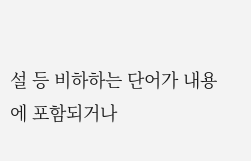설 등 비하하는 단어가 내용에 포함되거나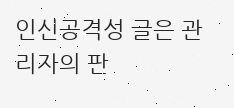인신공격성 글은 관리자의 판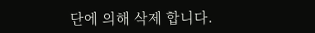단에 의해 삭제 합니다.